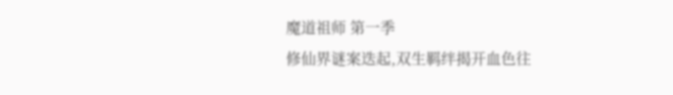魔道祖师 第一季
修仙界谜案迭起,双生羁绊揭开血色往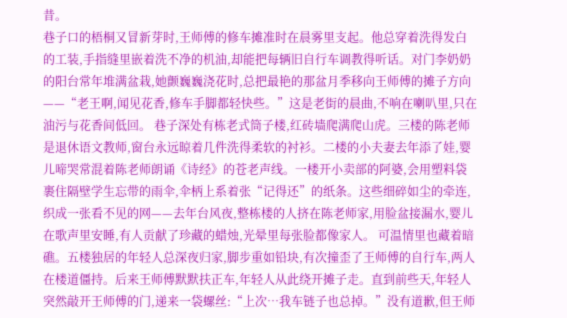昔。
巷子口的梧桐又冒新芽时,王师傅的修车摊准时在晨雾里支起。他总穿着洗得发白的工装,手指缝里嵌着洗不净的机油,却能把每辆旧自行车调教得听话。对门李奶奶的阳台常年堆满盆栽,她颤巍巍浇花时,总把最艳的那盆月季移向王师傅的摊子方向——“老王啊,闻见花香,修车手脚都轻快些。”这是老街的晨曲,不响在喇叭里,只在油污与花香间低回。 巷子深处有栋老式筒子楼,红砖墙爬满爬山虎。三楼的陈老师是退休语文教师,窗台永远晾着几件洗得柔软的衬衫。二楼的小夫妻去年添了娃,婴儿啼哭常混着陈老师朗诵《诗经》的苍老声线。一楼开小卖部的阿婆,会用塑料袋裹住隔壁学生忘带的雨伞,伞柄上系着张“记得还”的纸条。这些细碎如尘的牵连,织成一张看不见的网——去年台风夜,整栋楼的人挤在陈老师家,用脸盆接漏水,婴儿在歌声里安睡,有人贡献了珍藏的蜡烛,光晕里每张脸都像家人。 可温情里也藏着暗礁。五楼独居的年轻人总深夜归家,脚步重如铅块,有次撞歪了王师傅的自行车,两人在楼道僵持。后来王师傅默默扶正车,年轻人从此绕开摊子走。直到前些天,年轻人突然敲开王师傅的门,递来一袋螺丝:“上次…我车链子也总掉。”没有道歉,但王师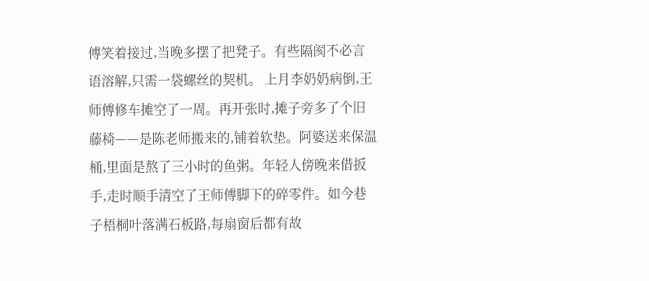傅笑着接过,当晚多摆了把凳子。有些隔阂不必言语溶解,只需一袋螺丝的契机。 上月李奶奶病倒,王师傅修车摊空了一周。再开张时,摊子旁多了个旧藤椅——是陈老师搬来的,铺着软垫。阿婆送来保温桶,里面是熬了三小时的鱼粥。年轻人傍晚来借扳手,走时顺手清空了王师傅脚下的碎零件。如今巷子梧桐叶落满石板路,每扇窗后都有故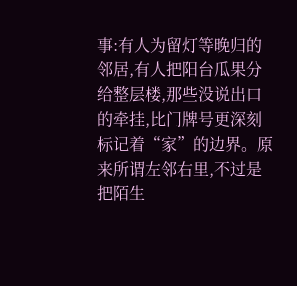事:有人为留灯等晚归的邻居,有人把阳台瓜果分给整层楼,那些没说出口的牵挂,比门牌号更深刻标记着“家”的边界。原来所谓左邻右里,不过是把陌生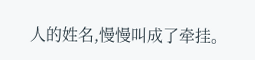人的姓名,慢慢叫成了牵挂。